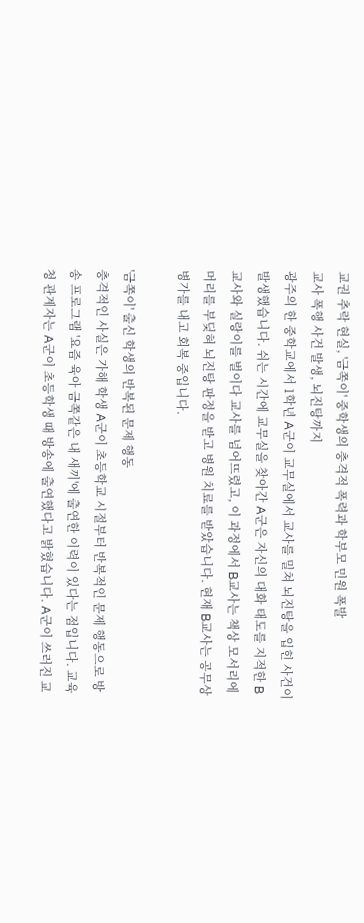교권 추락 현실, '금쪽이' 중학생의 충격적 폭력과 학부모 민원 폭발
교사 폭행 사건 발생, 뇌진탕까지
광주의 한 중학교에서 1학년 A군이 교무실에서 교사를 밀쳐 뇌진탕을 입힌 사건이 발생했습니다. 쉬는 시간에 교무실을 찾아간 A군은 자신의 대화 태도를 지적한 B교사와 실랑이를 벌이다 교사를 넘어뜨렸고, 이 과정에서 B교사는 책상 모서리에 머리를 부딪혀 뇌진탕 판정을 받고 병원 치료를 받았습니다. 현재 B교사는 공무상 병가를 내고 회복 중입니다.

'금쪽이' 출신 학생의 반복된 문제 행동
충격적인 사실은 가해 학생 A군이 초등학교 시절부터 반복적인 문제 행동으로 방송 프로그램 '요즘 육아 금쪽같은 내 새끼'에 출연한 이력이 있다는 점입니다. 교육청 관계자는 A군이 초등학생 때 방송에 출연했다고 밝혔습니다. A군이 쓰러진 교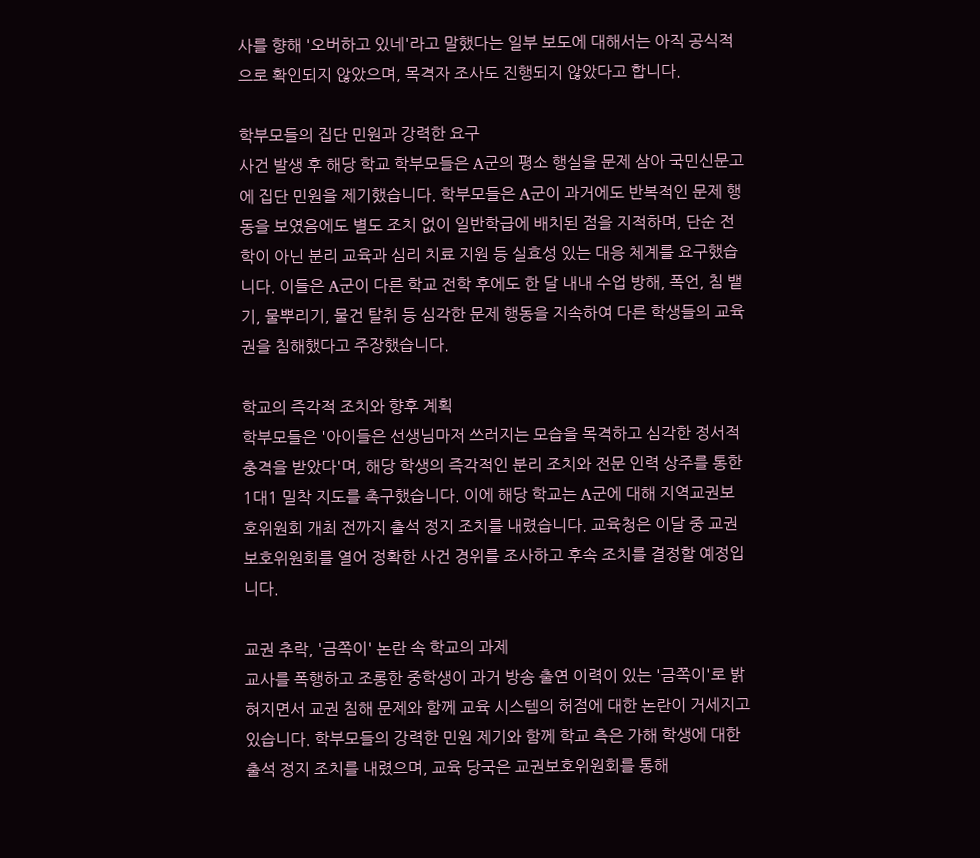사를 향해 '오버하고 있네'라고 말했다는 일부 보도에 대해서는 아직 공식적으로 확인되지 않았으며, 목격자 조사도 진행되지 않았다고 합니다.

학부모들의 집단 민원과 강력한 요구
사건 발생 후 해당 학교 학부모들은 A군의 평소 행실을 문제 삼아 국민신문고에 집단 민원을 제기했습니다. 학부모들은 A군이 과거에도 반복적인 문제 행동을 보였음에도 별도 조치 없이 일반학급에 배치된 점을 지적하며, 단순 전학이 아닌 분리 교육과 심리 치료 지원 등 실효성 있는 대응 체계를 요구했습니다. 이들은 A군이 다른 학교 전학 후에도 한 달 내내 수업 방해, 폭언, 침 뱉기, 물뿌리기, 물건 탈취 등 심각한 문제 행동을 지속하여 다른 학생들의 교육권을 침해했다고 주장했습니다.

학교의 즉각적 조치와 향후 계획
학부모들은 '아이들은 선생님마저 쓰러지는 모습을 목격하고 심각한 정서적 충격을 받았다'며, 해당 학생의 즉각적인 분리 조치와 전문 인력 상주를 통한 1대1 밀착 지도를 촉구했습니다. 이에 해당 학교는 A군에 대해 지역교권보호위원회 개최 전까지 출석 정지 조치를 내렸습니다. 교육청은 이달 중 교권보호위원회를 열어 정확한 사건 경위를 조사하고 후속 조치를 결정할 예정입니다.

교권 추락, '금쪽이' 논란 속 학교의 과제
교사를 폭행하고 조롱한 중학생이 과거 방송 출연 이력이 있는 '금쪽이'로 밝혀지면서 교권 침해 문제와 함께 교육 시스템의 허점에 대한 논란이 거세지고 있습니다. 학부모들의 강력한 민원 제기와 함께 학교 측은 가해 학생에 대한 출석 정지 조치를 내렸으며, 교육 당국은 교권보호위원회를 통해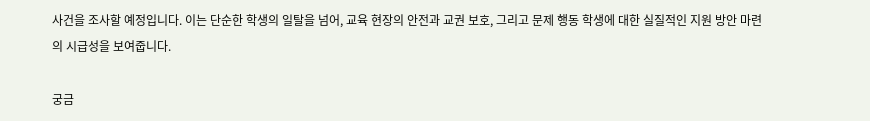사건을 조사할 예정입니다. 이는 단순한 학생의 일탈을 넘어, 교육 현장의 안전과 교권 보호, 그리고 문제 행동 학생에 대한 실질적인 지원 방안 마련의 시급성을 보여줍니다.

궁금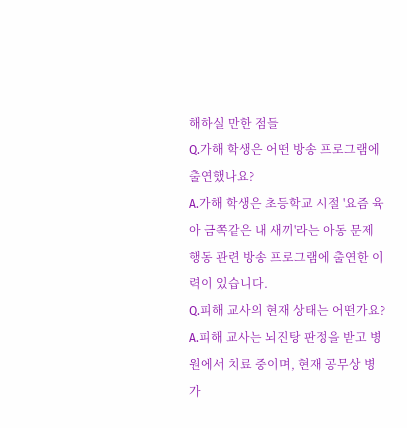해하실 만한 점들
Q.가해 학생은 어떤 방송 프로그램에 출연했나요?
A.가해 학생은 초등학교 시절 '요즘 육아 금쪽같은 내 새끼'라는 아동 문제 행동 관련 방송 프로그램에 출연한 이력이 있습니다.
Q.피해 교사의 현재 상태는 어떤가요?
A.피해 교사는 뇌진탕 판정을 받고 병원에서 치료 중이며, 현재 공무상 병가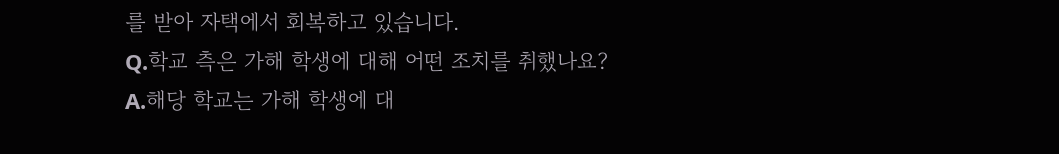를 받아 자택에서 회복하고 있습니다.
Q.학교 측은 가해 학생에 대해 어떤 조치를 취했나요?
A.해당 학교는 가해 학생에 대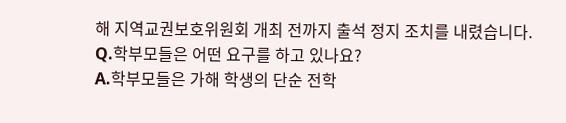해 지역교권보호위원회 개최 전까지 출석 정지 조치를 내렸습니다.
Q.학부모들은 어떤 요구를 하고 있나요?
A.학부모들은 가해 학생의 단순 전학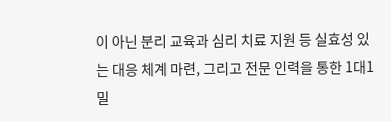이 아닌 분리 교육과 심리 치료 지원 등 실효성 있는 대응 체계 마련, 그리고 전문 인력을 통한 1대1 밀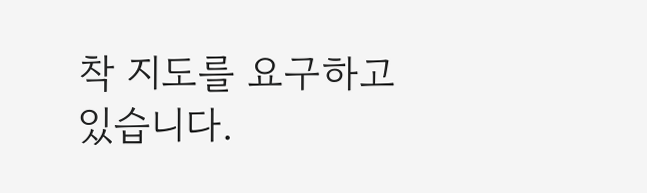착 지도를 요구하고 있습니다.